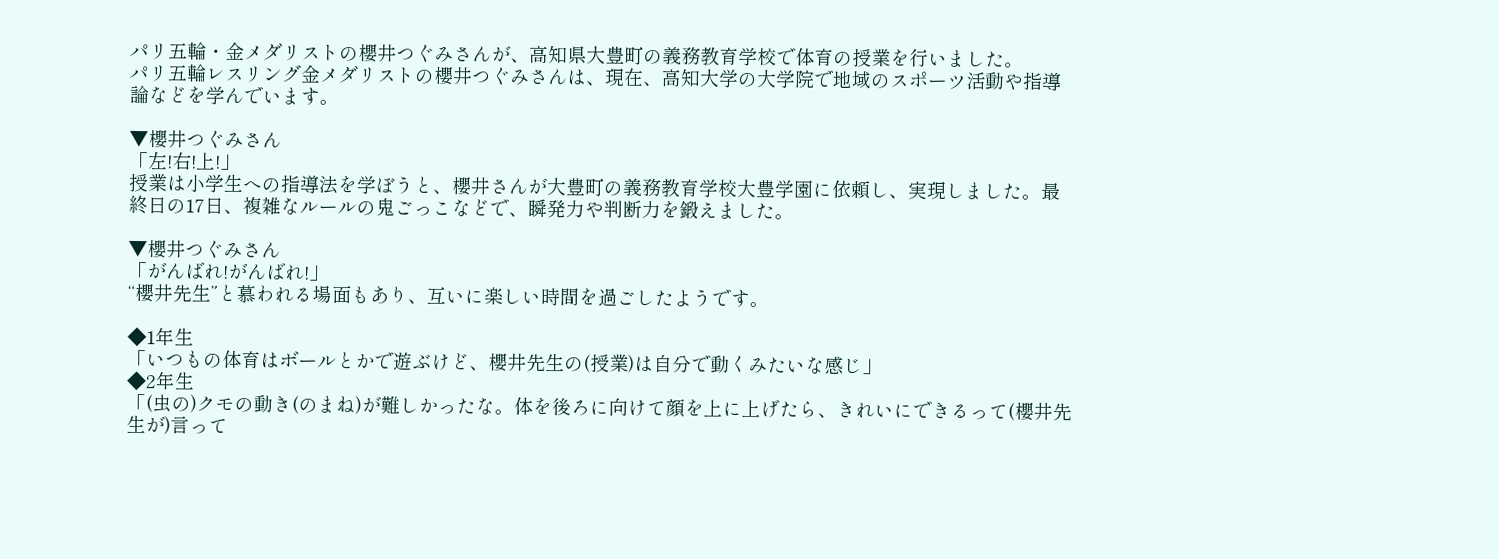パリ五輪・金メダリストの櫻井つぐみさんが、高知県大豊町の義務教育学校で体育の授業を行いました。
パリ五輪レスリング金メダリストの櫻井つぐみさんは、現在、高知大学の大学院で地域のスポーツ活動や指導論などを学んでいます。

▼櫻井つぐみさん
「左!右!上!」
授業は小学生への指導法を学ぼうと、櫻井さんが大豊町の義務教育学校大豊学園に依頼し、実現しました。最終日の17日、複雑なルールの鬼ごっこなどで、瞬発力や判断力を鍛えました。

▼櫻井つぐみさん
「がんばれ!がんばれ!」
“櫻井先生”と慕われる場面もあり、互いに楽しい時間を過ごしたようです。

◆1年生
「いつもの体育はボールとかで遊ぶけど、櫻井先生の(授業)は自分で動くみたいな感じ」
◆2年生
「(虫の)クモの動き(のまね)が難しかったな。体を後ろに向けて顔を上に上げたら、きれいにできるって(櫻井先生が)言って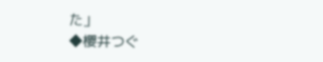た」
◆櫻井つぐ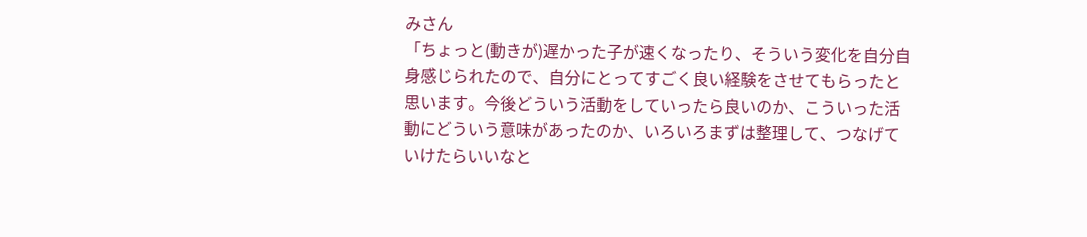みさん
「ちょっと(動きが)遅かった子が速くなったり、そういう変化を自分自身感じられたので、自分にとってすごく良い経験をさせてもらったと思います。今後どういう活動をしていったら良いのか、こういった活動にどういう意味があったのか、いろいろまずは整理して、つなげていけたらいいなと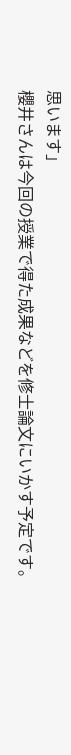思います」
櫻井さんは今回の授業で得た成果などを修士論文にいかす予定です。